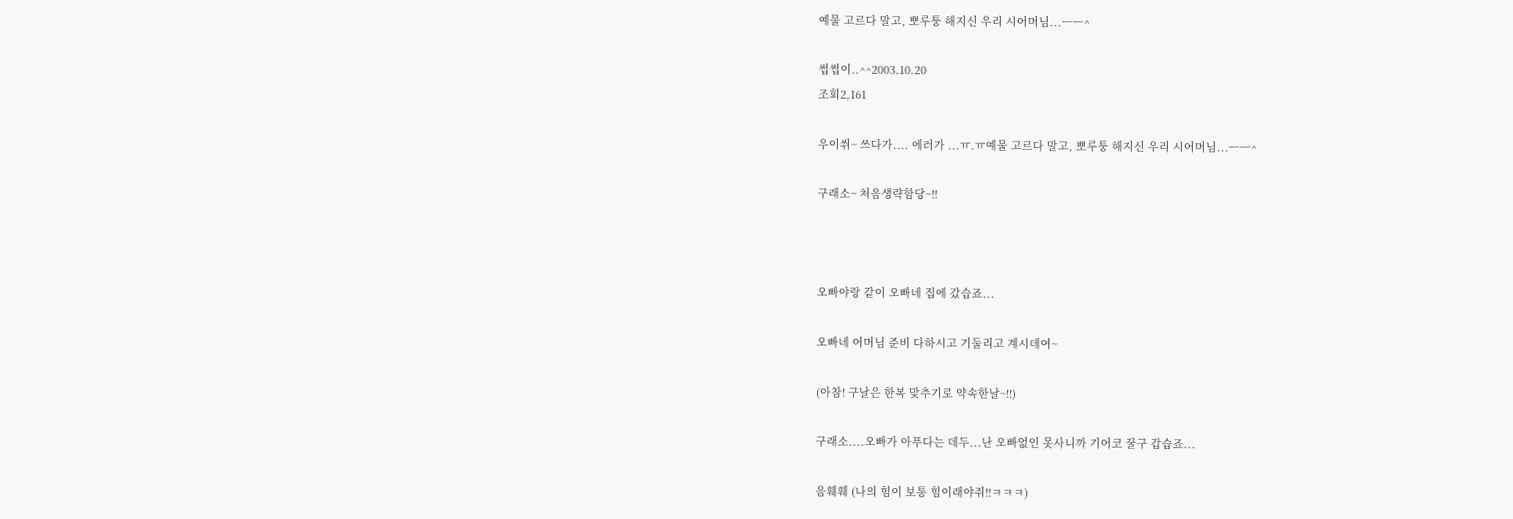예물 고르다 말고, 뽀루퉁 해지신 우리 시어머님...ㅡㅡ^

썹썹이..^^2003.10.20
조회2,161

우이쒸~ 쓰다가.... 에러가 ...ㅠ.ㅠ예물 고르다 말고, 뽀루퉁 해지신 우리 시어머님...ㅡㅡ^

구래소~ 처음생략함당~!!



오빠야랑 같이 오빠네 집에 갔습죠...

오빠네 어머님 준비 다하시고 기둘리고 계시데여~

(아참! 구날은 한복 맞추기로 약속한날~!!)

구래소....오빠가 아푸다는 데두...난 오빠없인 못사니까 기어코 꿀구 갑습죠...

음훼훼 (나의 힘이 보통 힘이래야쥐!!ㅋㅋㅋ)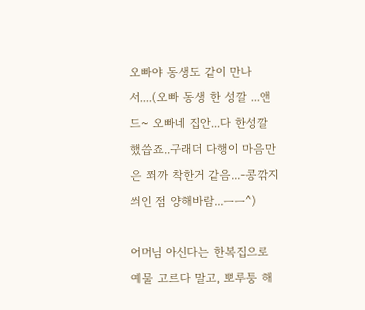오빠야 동생도 같이 만나서....(오빠 동생 한 성깔 ...앤드~ 오빠네 집안...다 한성깔 했씁죠..구래더 다행이 마음만은 쬐까 착한거 같음...-콩깎지 씌인 점 양해바람...ㅡㅡ^)

어머님 아신다는 한복집으로 예물 고르다 말고, 뽀루퉁 해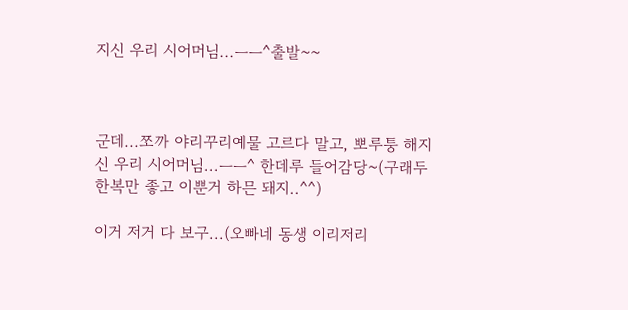지신 우리 시어머님...ㅡㅡ^출발~~



군데...쪼까 야리꾸리예물 고르다 말고, 뽀루퉁 해지신 우리 시어머님...ㅡㅡ^ 한데루 들어감당~(구래두 한복만 좋고 이뿐거 하믄 돼지..^^)

이거 저거 다 보구...(오빠네 동생 이리저리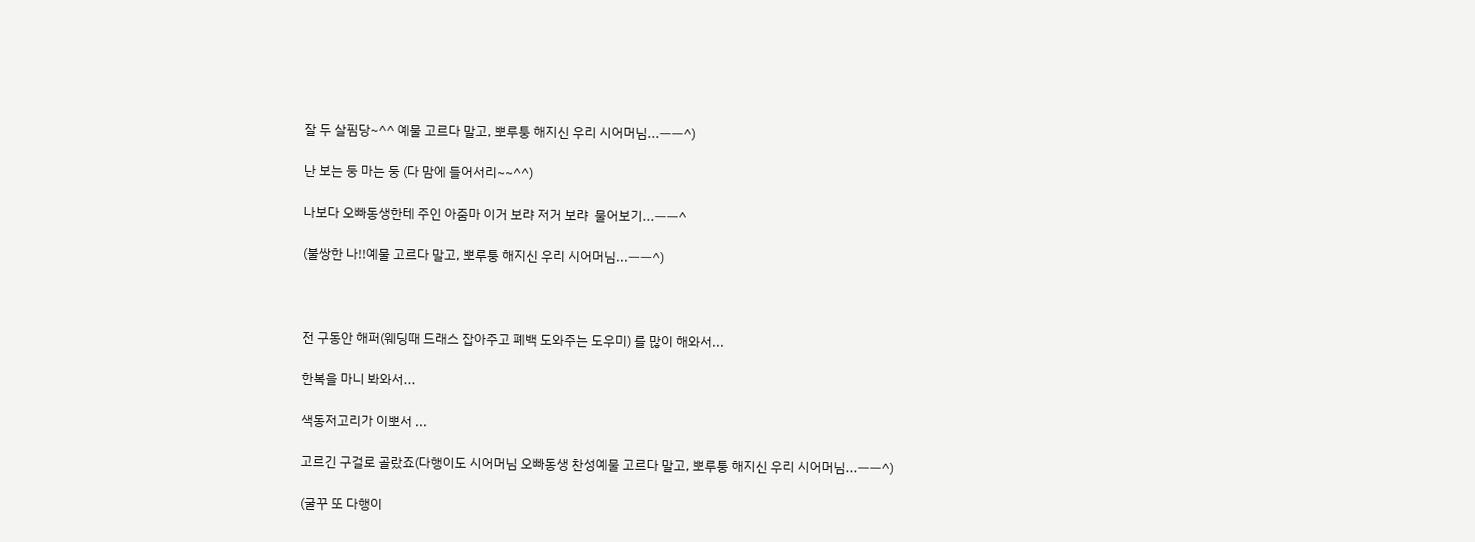잘 두 살핌당~^^ 예물 고르다 말고, 뽀루퉁 해지신 우리 시어머님...ㅡㅡ^)

난 보는 둥 마는 둥 (다 맘에 들어서리~~^^)

나보다 오빠동생한테 주인 아줌마 이거 보랴 저거 보랴  물어보기...ㅡㅡ^

(불쌍한 나!!예물 고르다 말고, 뽀루퉁 해지신 우리 시어머님...ㅡㅡ^)



전 구동안 해퍼(웨딩때 드래스 잡아주고 폐백 도와주는 도우미) 를 많이 해와서...

한복을 마니 봐와서...

색동저고리가 이뽀서 ...

고르긴 구걸로 골랐죠(다행이도 시어머님 오빠동생 찬성예물 고르다 말고, 뽀루퉁 해지신 우리 시어머님...ㅡㅡ^)

(굴꾸 또 다행이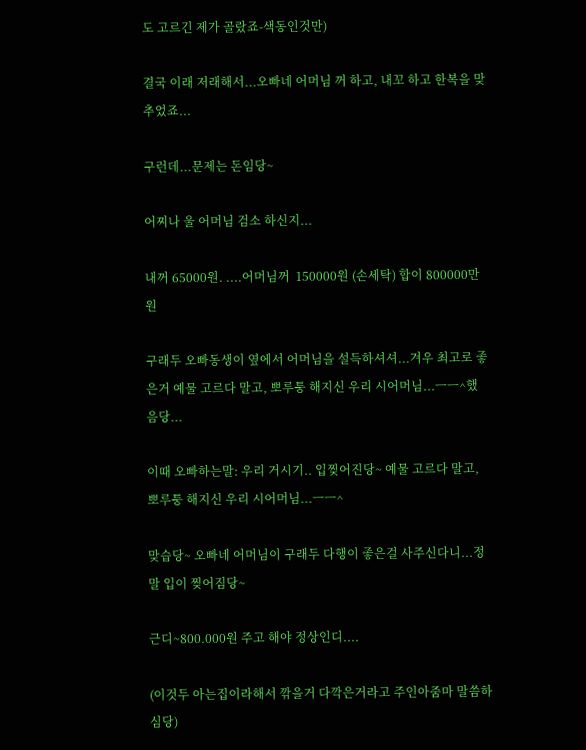도 고르긴 제가 골랐죠-색동인것만)

결국 이래 저래해서...오빠네 어머님 꺼 하고, 내꼬 하고 한복을 맞추었죠...

구런데...문제는 돈임당~

어찌나 울 어머님 검소 하신지...

내꺼 65000원. ....어머님꺼  150000원 (손세탁) 합이 800000만원

구래두 오빠동생이 옆에서 어머님을 설득하셔셔...겨우 최고로 좋은거 예물 고르다 말고, 뽀루퉁 해지신 우리 시어머님...ㅡㅡ^했음당...

이때 오빠하는말: 우리 거시기.. 입찢어진당~ 예물 고르다 말고, 뽀루퉁 해지신 우리 시어머님...ㅡㅡ^

맞습당~ 오빠네 어머님이 구래두 다행이 좋은걸 사주신다니...정말 입이 찢어짐당~

근디~800.000원 주고 해야 정상인디....

(이것두 아는집이라해서 깎을거 다깍은거라고 주인아줌마 말씀하심당)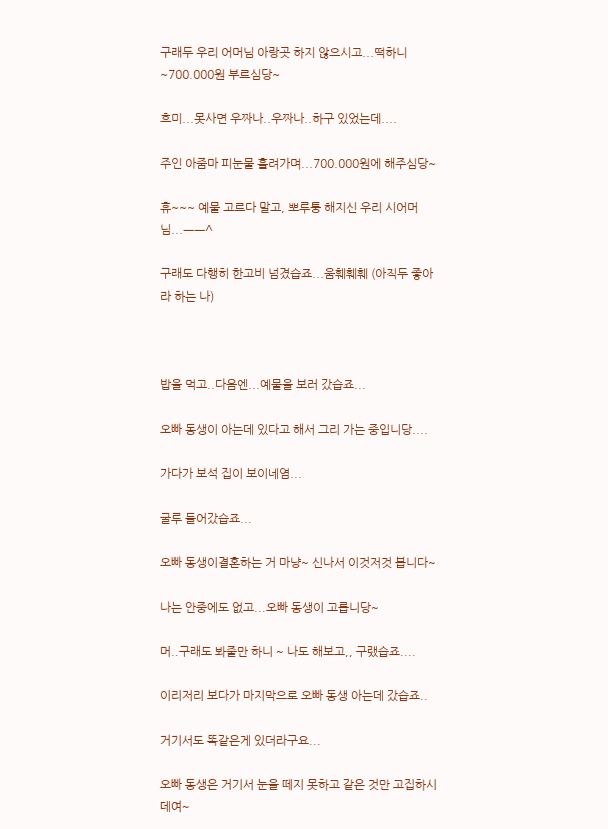구래두 우리 어머님 아랑곳 하지 않으시고...떡하니~700.000원 부르심당~

흐미...못사면 우짜나..우짜나..하구 있었는데....

주인 아줌마 피눈물 흘려가며...700.000원에 해주심당~

휴~~~ 예물 고르다 말고, 뽀루퉁 해지신 우리 시어머님...ㅡㅡ^

구래도 다행히 한고비 넘겼습죠...움훼훼훼 (아직두 좋아라 하는 나)



밥을 먹고..다음엔...예물을 보러 갔습죠...

오빠 동생이 아는데 있다고 해서 그리 가는 중입니당....

가다가 보석 집이 보이네염...

굴루 들어갔습죠...

오빠 동생이결혼하는 거 마냥~ 신나서 이것저것 봅니다~

나는 안중에도 없고...오빠 동생이 고릅니당~

머..구래도 봐줄만 하니 ~ 나도 해보고,, 구랬습죠....

이리저리 보다가 마지막으로 오빠 동생 아는데 갔습죠..

거기서도 똑같은게 있더라구요...

오빠 동생은 거기서 눈을 떼지 못하고 같은 것만 고집하시데여~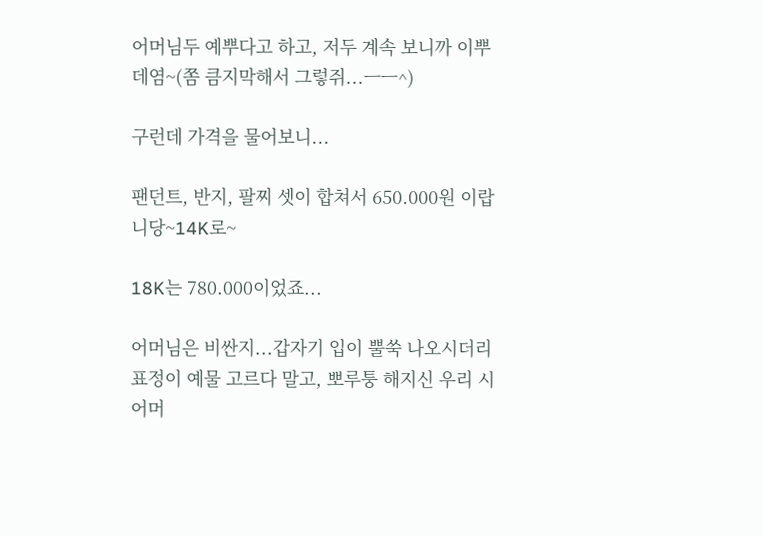어머님두 예뿌다고 하고, 저두 계속 보니까 이뿌데염~(쫌 큼지막해서 그렇쥐...ㅡㅡ^)

구런데 가격을 물어보니...

팬던트, 반지, 팔찌 셋이 합쳐서 650.000원 이랍니당~14K로~

18K는 780.000이었죠...

어머님은 비싼지...갑자기 입이 뿔쑥 나오시더리 표정이 예물 고르다 말고, 뽀루퉁 해지신 우리 시어머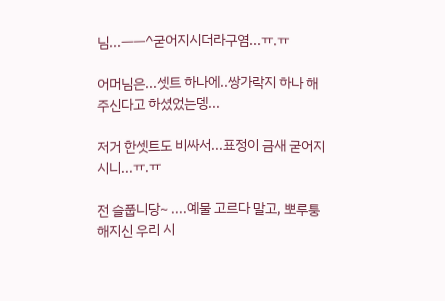님...ㅡㅡ^굳어지시더라구염...ㅠ.ㅠ

어머님은...셋트 하나에..쌍가락지 하나 해주신다고 하셨었는뎅...

저거 한셋트도 비싸서...표정이 금새 굳어지시니...ㅠ.ㅠ

전 슬풉니당~ ....예물 고르다 말고, 뽀루퉁 해지신 우리 시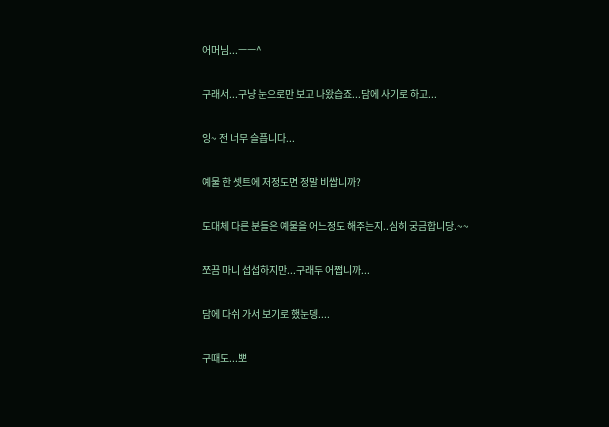어머님...ㅡㅡ^

구래서...구냥 눈으로만 보고 나왔습죠...담에 사기로 하고...

잉~ 전 너무 슬픕니다...

예물 한 셋트에 저정도면 정말 비쌉니까?

도대체 다른 분들은 예물을 어느정도 해주는지..심히 궁금합니당.~~

쪼끔 마니 섭섭하지만...구래두 어쩝니까...

담에 다쉬 가서 보기로 했눈뎅....

구때도...뽀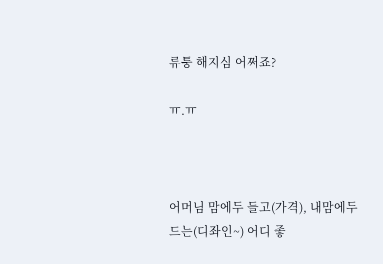류퉁 해지심 어쩌죠?

ㅠ.ㅠ



어머님 맘에두 들고(가격), 내맘에두 드는(디좌인~) 어디 좋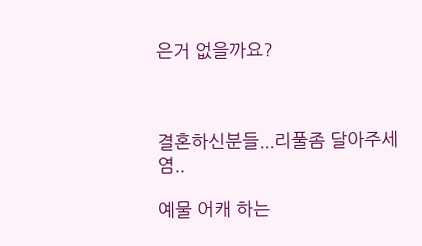은거 없을까요?



결혼하신분들...리풀좀 달아주세염..

예물 어캐 하는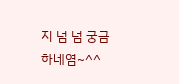지 넘 넘 궁금하네염~^^